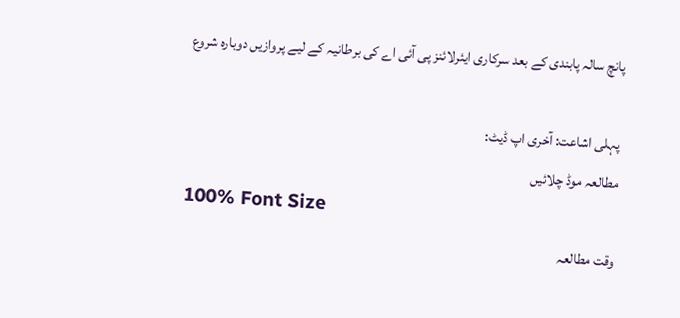پانچ سالہ پابندی کے بعد سرکاری ایئرلائنز پی آئی اے کی برطانیہ کے لیے پروازیں دوبارہ شروع

پہلی اشاعت: آخری اپ ڈیٹ:
مطالعہ موڈ چلائیں
100% Font Size
وقت مطالعہ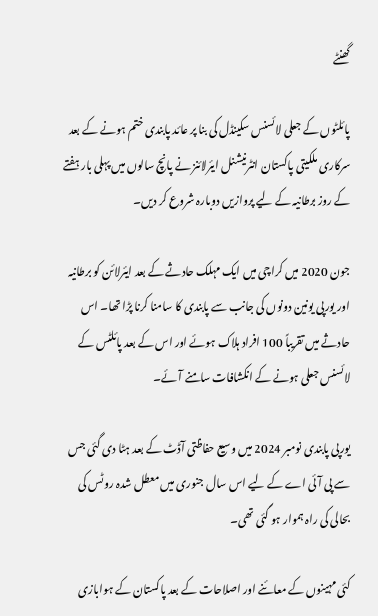گھنٹے

پائلٹوں کے جعلی لائسنس سکینڈل کی بنا پر عائد پابندی ختم ہونے کے بعد سرکاری ملکیتی پاکستان انٹرنیشنل ایئرلائنز نے پانچ سالوں میں پہلی بار ہفتے کے روز برطانیہ کے لیے پروازیں دوبارہ شروع کر دیں۔

جون 2020 میں کراچی میں ایک مہلک حادثے کے بعد ایئرلائن کو برطانیہ اور یورپی یونین دونوں کی جانب سے پابندی کا سامنا کرنا پڑا تھا۔ اس حادثے میں تقریباً 100 افراد ہلاک ہوئے اور اس کے بعد پائلٹس کے لائسنس جعلی ہونے کے انکشافات سامنے آئے۔

یورپی پابندی نومبر 2024 میں وسیع حفاظتی آڈٹ کے بعد ہٹا دی گئی جس سے پی آئی اے کے لیے اس سال جنوری میں معطل شدہ روٹس کی بحالی کی راہ ہموار ہو گئی تھی۔

کئی مہینوں کے معائنے اور اصلاحات کے بعد پاکستان کے ہوابازی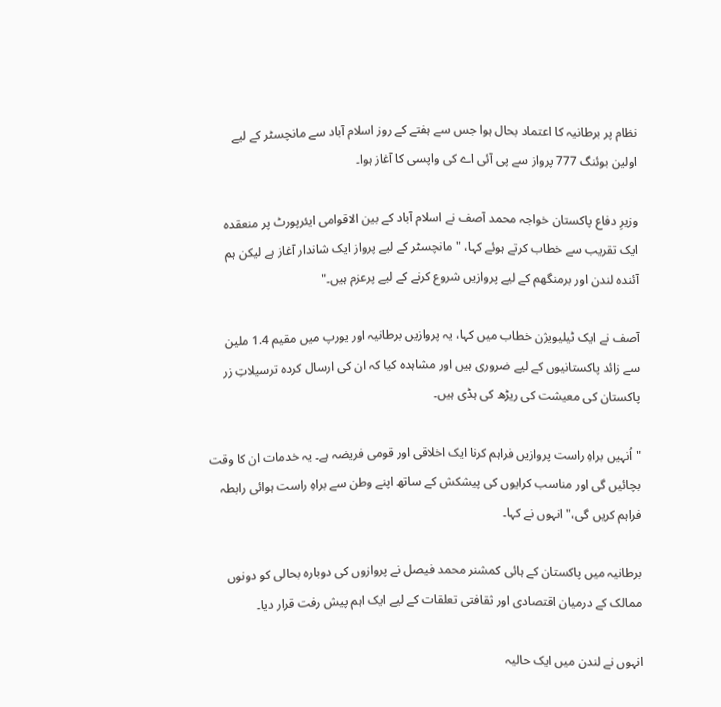نظام پر برطانیہ کا اعتماد بحال ہوا جس سے ہفتے کے روز اسلام آباد سے مانچسٹر کے لیے اولین بوئنگ 777 پرواز سے پی آئی اے کی واپسی کا آغاز ہوا۔

وزیرِ دفاع پاکستان خواجہ محمد آصف نے اسلام آباد کے بین الاقوامی ایئرپورٹ پر منعقدہ ایک تقریب سے خطاب کرتے ہوئے کہا، "مانچسٹر کے لیے پرواز ایک شاندار آغاز ہے لیکن ہم آئندہ لندن اور برمنگھم کے لیے پروازیں شروع کرنے کے لیے پرعزم ہیں۔"

آصف نے ایک ٹیلیویژن خطاب میں کہا، یہ پروازیں برطانیہ اور یورپ میں مقیم 1.4 ملین سے زائد پاکستانیوں کے لیے ضروری ہیں اور مشاہدہ کیا کہ ان کی ارسال کردہ ترسیلاتِ زر پاکستان کی معیشت کی ریڑھ کی ہڈی ہیں۔

"اُنہیں براہِ راست پروازیں فراہم کرنا ایک اخلاقی اور قومی فریضہ ہے۔ یہ خدمات ان کا وقت بچائیں گی اور مناسب کرایوں کی پیشکش کے ساتھ اپنے وطن سے براہِ راست ہوائی رابطہ فراہم کریں گی،" انہوں نے کہا۔

برطانیہ میں پاکستان کے ہائی کمشنر محمد فیصل نے پروازوں کی دوبارہ بحالی کو دونوں ممالک کے درمیان اقتصادی اور ثقافتی تعلقات کے لیے ایک اہم پیش رفت قرار دیا۔

انہوں نے لندن میں ایک حالیہ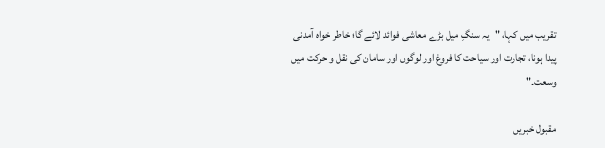تقریب میں کہا، "یہ سنگِ میل بڑے معاشی فوائد لائے گا؛ خاطر خواہ آمدنی پیدا ہونا، تجارت اور سیاحت کا فروغ اور لوگوں اور سامان کی نقل و حرکت میں وسعت۔"

مقبول خبریں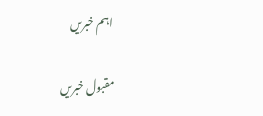اہم خبریں

مقبول خبریں